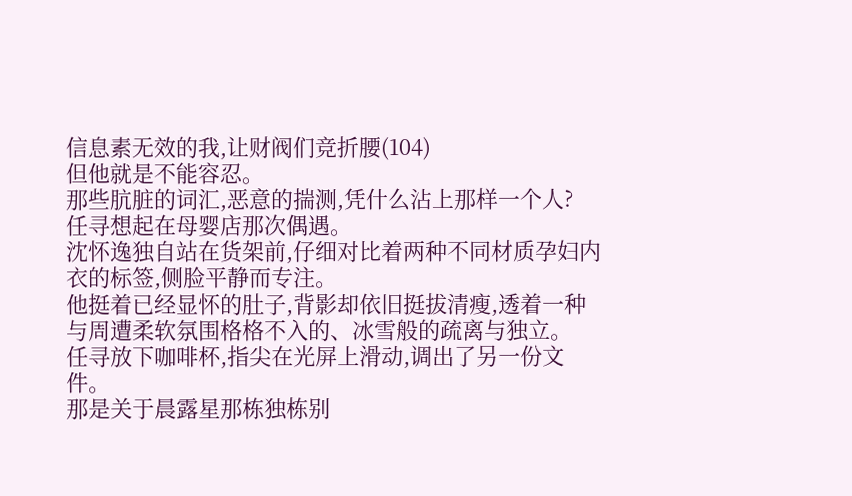信息素无效的我,让财阀们竞折腰(104)
但他就是不能容忍。
那些肮脏的词汇,恶意的揣测,凭什么沾上那样一个人?
任寻想起在母婴店那次偶遇。
沈怀逸独自站在货架前,仔细对比着两种不同材质孕妇内衣的标签,侧脸平静而专注。
他挺着已经显怀的肚子,背影却依旧挺拔清瘦,透着一种与周遭柔软氛围格格不入的、冰雪般的疏离与独立。
任寻放下咖啡杯,指尖在光屏上滑动,调出了另一份文件。
那是关于晨露星那栋独栋别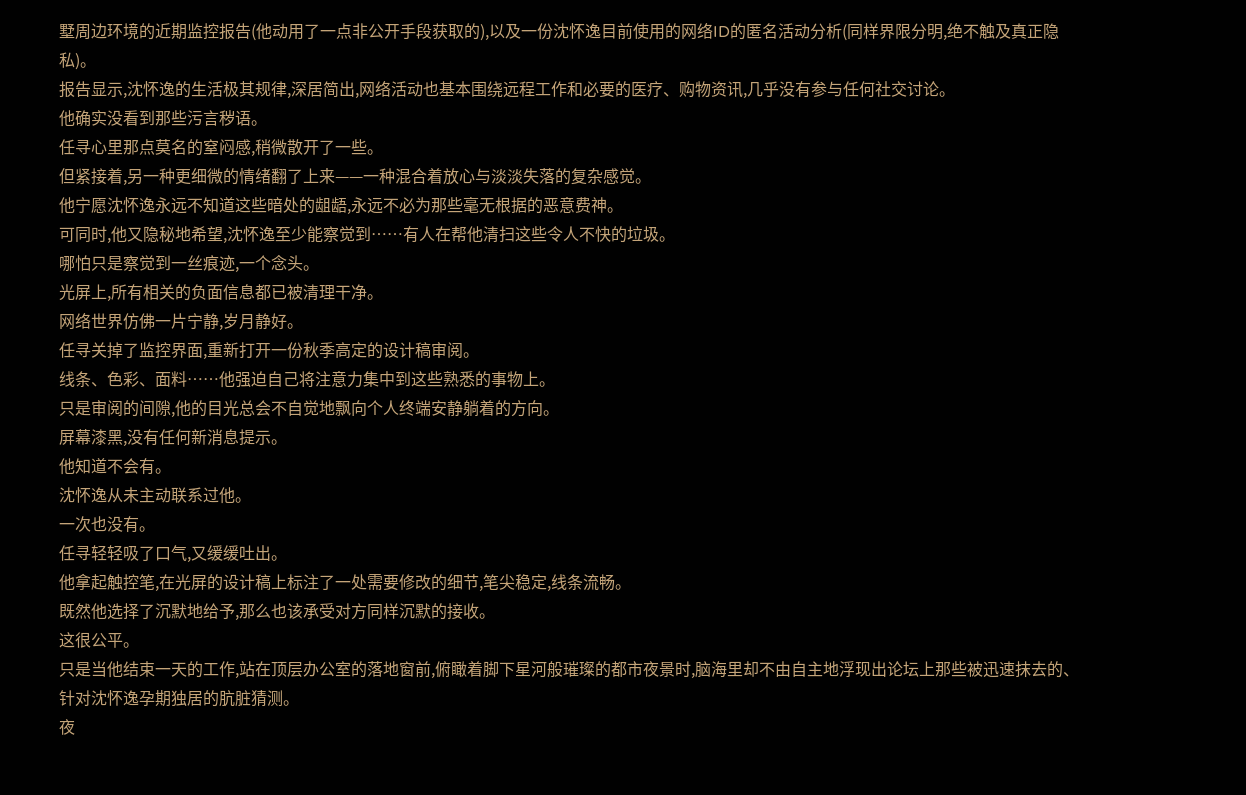墅周边环境的近期监控报告(他动用了一点非公开手段获取的),以及一份沈怀逸目前使用的网络ID的匿名活动分析(同样界限分明,绝不触及真正隐私)。
报告显示,沈怀逸的生活极其规律,深居简出,网络活动也基本围绕远程工作和必要的医疗、购物资讯,几乎没有参与任何社交讨论。
他确实没看到那些污言秽语。
任寻心里那点莫名的窒闷感,稍微散开了一些。
但紧接着,另一种更细微的情绪翻了上来——一种混合着放心与淡淡失落的复杂感觉。
他宁愿沈怀逸永远不知道这些暗处的龃龉,永远不必为那些毫无根据的恶意费神。
可同时,他又隐秘地希望,沈怀逸至少能察觉到……有人在帮他清扫这些令人不快的垃圾。
哪怕只是察觉到一丝痕迹,一个念头。
光屏上,所有相关的负面信息都已被清理干净。
网络世界仿佛一片宁静,岁月静好。
任寻关掉了监控界面,重新打开一份秋季高定的设计稿审阅。
线条、色彩、面料……他强迫自己将注意力集中到这些熟悉的事物上。
只是审阅的间隙,他的目光总会不自觉地飘向个人终端安静躺着的方向。
屏幕漆黑,没有任何新消息提示。
他知道不会有。
沈怀逸从未主动联系过他。
一次也没有。
任寻轻轻吸了口气,又缓缓吐出。
他拿起触控笔,在光屏的设计稿上标注了一处需要修改的细节,笔尖稳定,线条流畅。
既然他选择了沉默地给予,那么也该承受对方同样沉默的接收。
这很公平。
只是当他结束一天的工作,站在顶层办公室的落地窗前,俯瞰着脚下星河般璀璨的都市夜景时,脑海里却不由自主地浮现出论坛上那些被迅速抹去的、针对沈怀逸孕期独居的肮脏猜测。
夜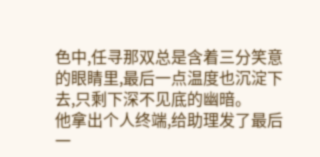色中,任寻那双总是含着三分笑意的眼睛里,最后一点温度也沉淀下去,只剩下深不见底的幽暗。
他拿出个人终端,给助理发了最后一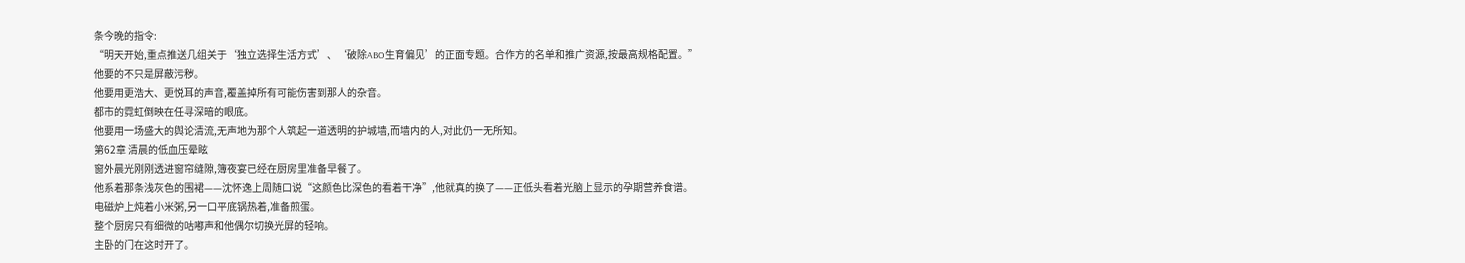条今晚的指令:
“明天开始,重点推送几组关于‘独立选择生活方式’、‘破除ABO生育偏见’的正面专题。合作方的名单和推广资源,按最高规格配置。”
他要的不只是屏蔽污秽。
他要用更浩大、更悦耳的声音,覆盖掉所有可能伤害到那人的杂音。
都市的霓虹倒映在任寻深暗的眼底。
他要用一场盛大的舆论清流,无声地为那个人筑起一道透明的护城墙,而墙内的人,对此仍一无所知。
第62章 清晨的低血压晕眩
窗外晨光刚刚透进窗帘缝隙,簿夜宴已经在厨房里准备早餐了。
他系着那条浅灰色的围裙——沈怀逸上周随口说“这颜色比深色的看着干净”,他就真的换了——正低头看着光脑上显示的孕期营养食谱。
电磁炉上炖着小米粥,另一口平底锅热着,准备煎蛋。
整个厨房只有细微的咕嘟声和他偶尔切换光屏的轻响。
主卧的门在这时开了。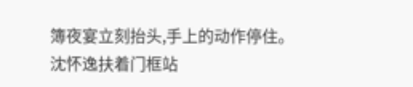簿夜宴立刻抬头,手上的动作停住。
沈怀逸扶着门框站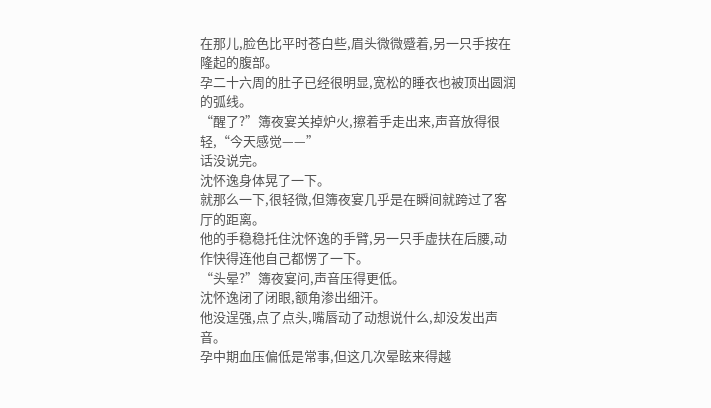在那儿,脸色比平时苍白些,眉头微微蹙着,另一只手按在隆起的腹部。
孕二十六周的肚子已经很明显,宽松的睡衣也被顶出圆润的弧线。
“醒了?”簿夜宴关掉炉火,擦着手走出来,声音放得很轻,“今天感觉——”
话没说完。
沈怀逸身体晃了一下。
就那么一下,很轻微,但簿夜宴几乎是在瞬间就跨过了客厅的距离。
他的手稳稳托住沈怀逸的手臂,另一只手虚扶在后腰,动作快得连他自己都愣了一下。
“头晕?”簿夜宴问,声音压得更低。
沈怀逸闭了闭眼,额角渗出细汗。
他没逞强,点了点头,嘴唇动了动想说什么,却没发出声音。
孕中期血压偏低是常事,但这几次晕眩来得越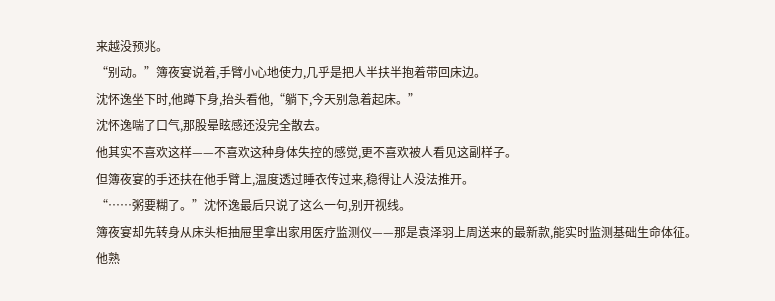来越没预兆。
“别动。”簿夜宴说着,手臂小心地使力,几乎是把人半扶半抱着带回床边。
沈怀逸坐下时,他蹲下身,抬头看他,“躺下,今天别急着起床。”
沈怀逸喘了口气,那股晕眩感还没完全散去。
他其实不喜欢这样——不喜欢这种身体失控的感觉,更不喜欢被人看见这副样子。
但簿夜宴的手还扶在他手臂上,温度透过睡衣传过来,稳得让人没法推开。
“……粥要糊了。”沈怀逸最后只说了这么一句,别开视线。
簿夜宴却先转身从床头柜抽屉里拿出家用医疗监测仪——那是袁泽羽上周送来的最新款,能实时监测基础生命体征。
他熟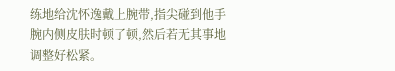练地给沈怀逸戴上腕带,指尖碰到他手腕内侧皮肤时顿了顿,然后若无其事地调整好松紧。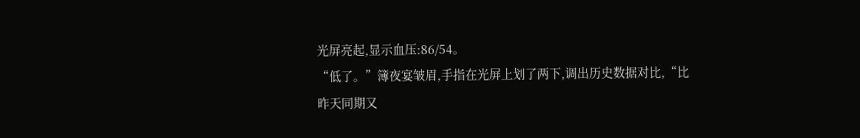光屏亮起,显示血压:86/54。
“低了。”簿夜宴皱眉,手指在光屏上划了两下,调出历史数据对比,“比昨天同期又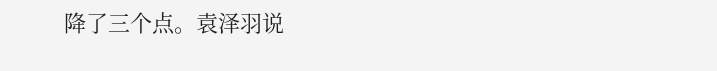降了三个点。袁泽羽说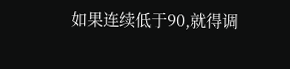如果连续低于90,就得调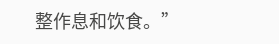整作息和饮食。”